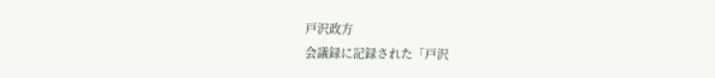戸沢政方
会議録に記録された「戸沢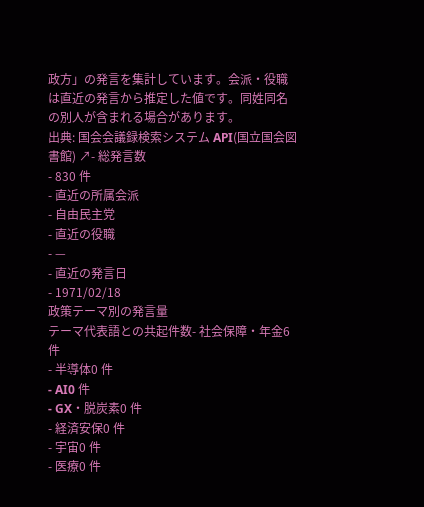政方」の発言を集計しています。会派・役職は直近の発言から推定した値です。同姓同名の別人が含まれる場合があります。
出典: 国会会議録検索システム API(国立国会図書館) ↗- 総発言数
- 830 件
- 直近の所属会派
- 自由民主党
- 直近の役職
- —
- 直近の発言日
- 1971/02/18
政策テーマ別の発言量
テーマ代表語との共起件数- 社会保障・年金6 件
- 半導体0 件
- AI0 件
- GX・脱炭素0 件
- 経済安保0 件
- 宇宙0 件
- 医療0 件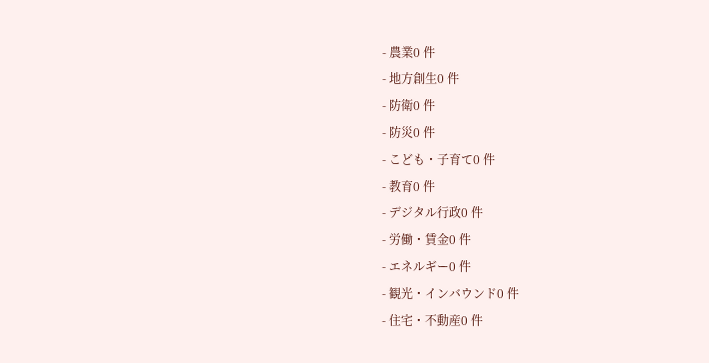- 農業0 件
- 地方創生0 件
- 防衛0 件
- 防災0 件
- こども・子育て0 件
- 教育0 件
- デジタル行政0 件
- 労働・賃金0 件
- エネルギー0 件
- 観光・インバウンド0 件
- 住宅・不動産0 件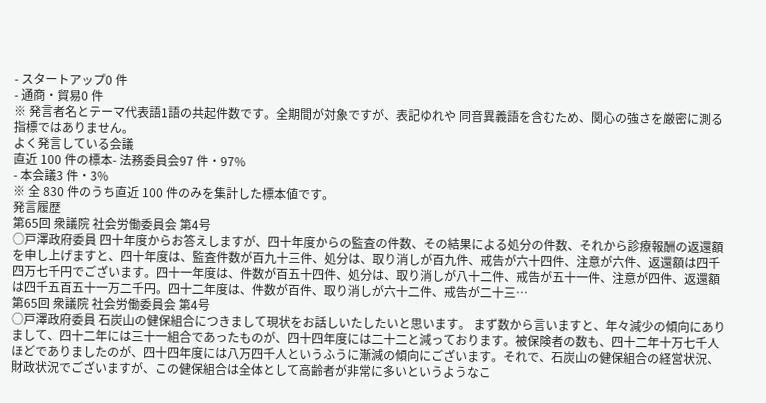- スタートアップ0 件
- 通商・貿易0 件
※ 発言者名とテーマ代表語1語の共起件数です。全期間が対象ですが、表記ゆれや 同音異義語を含むため、関心の強さを厳密に測る指標ではありません。
よく発言している会議
直近 100 件の標本- 法務委員会97 件・97%
- 本会議3 件・3%
※ 全 830 件のうち直近 100 件のみを集計した標本値です。
発言履歴
第65回 衆議院 社会労働委員会 第4号
○戸澤政府委員 四十年度からお答えしますが、四十年度からの監査の件数、その結果による処分の件数、それから診療報酬の返還額を申し上げますと、四十年度は、監査件数が百九十三件、処分は、取り消しが百九件、戒告が六十四件、注意が六件、返還額は四千四万七千円でございます。四十一年度は、件数が百五十四件、処分は、取り消しが八十二件、戒告が五十一件、注意が四件、返還額は四千五百五十一万二千円。四十二年度は、件数が百件、取り消しが六十二件、戒告が二十三…
第65回 衆議院 社会労働委員会 第4号
○戸澤政府委員 石炭山の健保組合につきまして現状をお話しいたしたいと思います。 まず数から言いますと、年々減少の傾向にありまして、四十二年には三十一組合であったものが、四十四年度には二十二と減っております。被保険者の数も、四十二年十万七千人ほどでありましたのが、四十四年度には八万四千人というふうに漸減の傾向にございます。それで、石炭山の健保組合の経営状況、財政状況でございますが、この健保組合は全体として高齢者が非常に多いというようなこ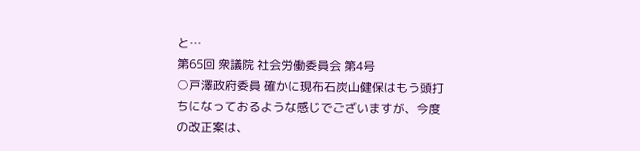と…
第65回 衆議院 社会労働委員会 第4号
○戸澤政府委員 確かに現布石炭山健保はもう頭打ちになっておるような感じでございますが、今度の改正案は、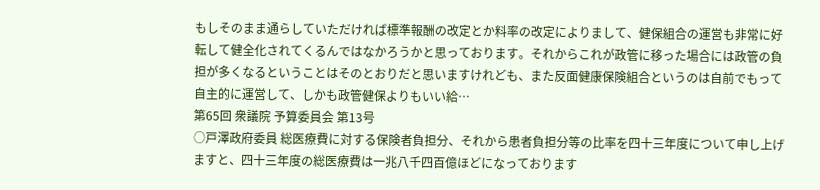もしそのまま通らしていただければ標準報酬の改定とか料率の改定によりまして、健保組合の運営も非常に好転して健全化されてくるんではなかろうかと思っております。それからこれが政管に移った場合には政管の負担が多くなるということはそのとおりだと思いますけれども、また反面健康保険組合というのは自前でもって自主的に運営して、しかも政管健保よりもいい給…
第65回 衆議院 予算委員会 第13号
○戸澤政府委員 総医療費に対する保険者負担分、それから患者負担分等の比率を四十三年度について申し上げますと、四十三年度の総医療費は一兆八千四百億ほどになっております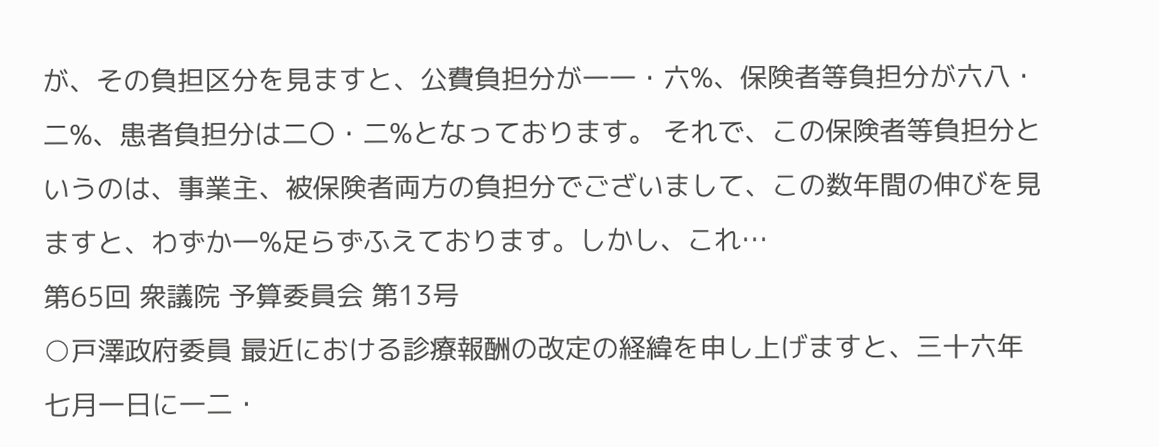が、その負担区分を見ますと、公費負担分が一一・六%、保険者等負担分が六八・二%、患者負担分は二〇・二%となっております。 それで、この保険者等負担分というのは、事業主、被保険者両方の負担分でございまして、この数年間の伸びを見ますと、わずか一%足らずふえております。しかし、これ…
第65回 衆議院 予算委員会 第13号
○戸澤政府委員 最近における診療報酬の改定の経緯を申し上げますと、三十六年七月一日に一二・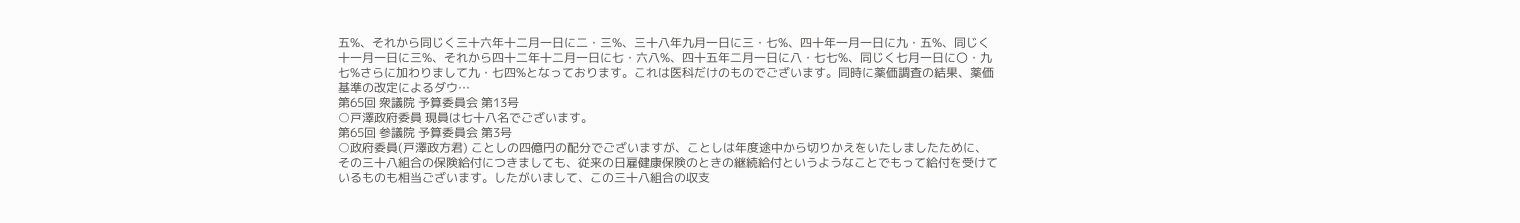五%、それから同じく三十六年十二月一日に二・三%、三十八年九月一日に三・七%、四十年一月一日に九・五%、同じく十一月一日に三%、それから四十二年十二月一日に七・六八%、四十五年二月一日に八・七七%、同じく七月一日に〇・九七%さらに加わりまして九・七四%となっております。これは医科だけのものでございます。同時に薬価調査の結果、薬価基準の改定によるダウ…
第65回 衆議院 予算委員会 第13号
○戸澤政府委員 現員は七十八名でございます。
第65回 参議院 予算委員会 第3号
○政府委員(戸澤政方君) ことしの四億円の配分でございますが、ことしは年度途中から切りかえをいたしましたために、その三十八組合の保険給付につきましても、従来の日雇健康保険のときの継続給付というようなことでもって給付を受けているものも相当ございます。したがいまして、この三十八組合の収支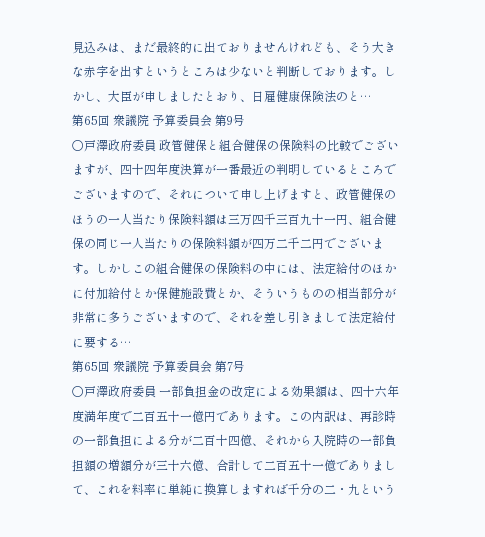見込みは、まだ最終的に出ておりませんけれども、そう大きな赤字を出すというところは少ないと判断しております。しかし、大臣が申しましたとおり、日雇健康保険法のと…
第65回 衆議院 予算委員会 第9号
○戸澤政府委員 政管健保と組合健保の保険料の比較でございますが、四十四年度決算が一番最近の判明しているところでございますので、それについて申し上げますと、政管健保のほうの一人当たり保険料額は三万四千三百九十一円、組合健保の同じ一人当たりの保険料額が四万二千二円でございます。しかしこの組合健保の保険料の中には、法定給付のほかに付加給付とか保健施設費とか、そういうものの相当部分が非常に多うございますので、それを差し引きまして法定給付に要する…
第65回 衆議院 予算委員会 第7号
○戸澤政府委員 一部負担金の改定による効果額は、四十六年度満年度で二百五十一億円であります。この内訳は、再診時の一部負担による分が二百十四億、それから入院時の一部負担額の増額分が三十六億、合計して二百五十一億でありまして、これを料率に単純に換算しますれば千分の二・九という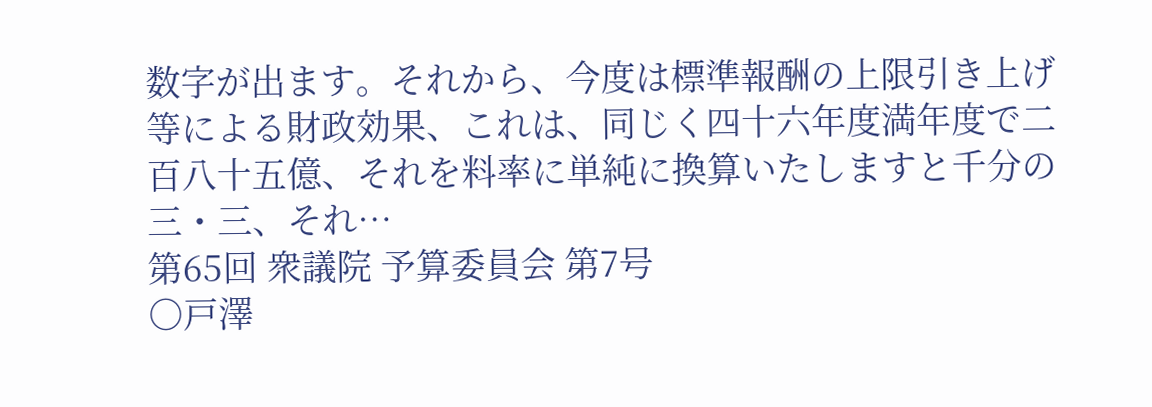数字が出ます。それから、今度は標準報酬の上限引き上げ等による財政効果、これは、同じく四十六年度満年度で二百八十五億、それを料率に単純に換算いたしますと千分の三・三、それ…
第65回 衆議院 予算委員会 第7号
○戸澤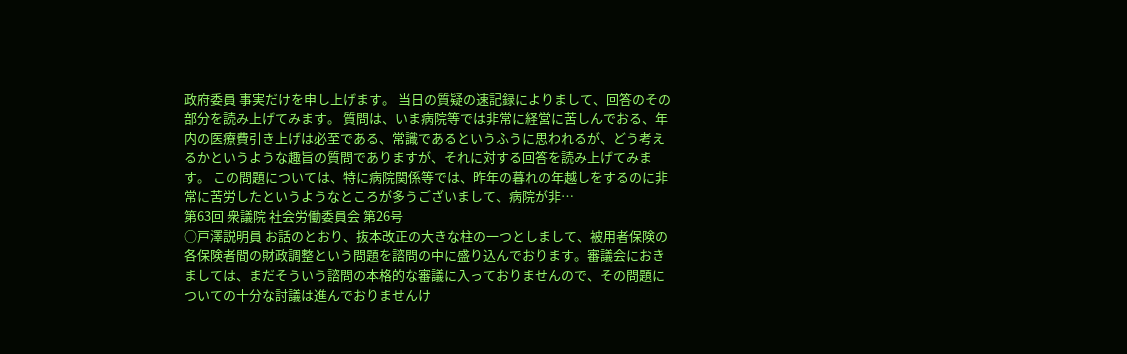政府委員 事実だけを申し上げます。 当日の質疑の速記録によりまして、回答のその部分を読み上げてみます。 質問は、いま病院等では非常に経営に苦しんでおる、年内の医療費引き上げは必至である、常識であるというふうに思われるが、どう考えるかというような趣旨の質問でありますが、それに対する回答を読み上げてみます。 この問題については、特に病院関係等では、昨年の暮れの年越しをするのに非常に苦労したというようなところが多うございまして、病院が非…
第63回 衆議院 社会労働委員会 第26号
○戸澤説明員 お話のとおり、抜本改正の大きな柱の一つとしまして、被用者保険の各保険者間の財政調整という問題を諮問の中に盛り込んでおります。審議会におきましては、まだそういう諮問の本格的な審議に入っておりませんので、その問題についての十分な討議は進んでおりませんけ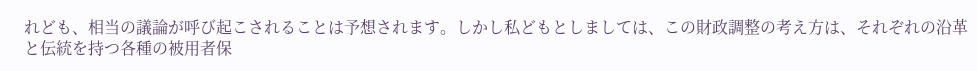れども、相当の議論が呼び起こされることは予想されます。しかし私どもとしましては、この財政調整の考え方は、それぞれの沿革と伝統を持つ各種の被用者保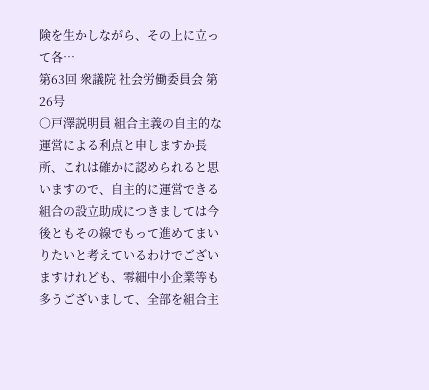険を生かしながら、その上に立って各…
第63回 衆議院 社会労働委員会 第26号
○戸澤説明員 組合主義の自主的な運営による利点と申しますか長所、これは確かに認められると思いますので、自主的に運営できる組合の設立助成につきましては今後ともその線でもって進めてまいりたいと考えているわけでございますけれども、零細中小企業等も多うございまして、全部を組合主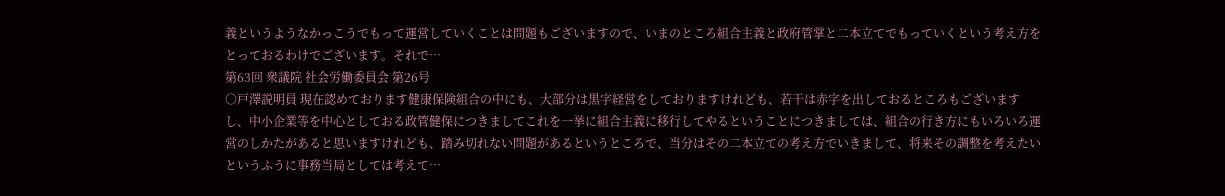義というようなかっこうでもって運営していくことは問題もございますので、いまのところ組合主義と政府管掌と二本立てでもっていくという考え方をとっておるわけでございます。それで…
第63回 衆議院 社会労働委員会 第26号
○戸澤説明員 現在認めております健康保険組合の中にも、大部分は黒字経営をしておりますけれども、若干は赤字を出しておるところもございますし、中小企業等を中心としておる政管健保につきましてこれを一挙に組合主義に移行してやるということにつきましては、組合の行き方にもいろいろ運営のしかたがあると思いますけれども、踏み切れない問題があるというところで、当分はその二本立ての考え方でいきまして、将来その調整を考えたいというふうに事務当局としては考えて…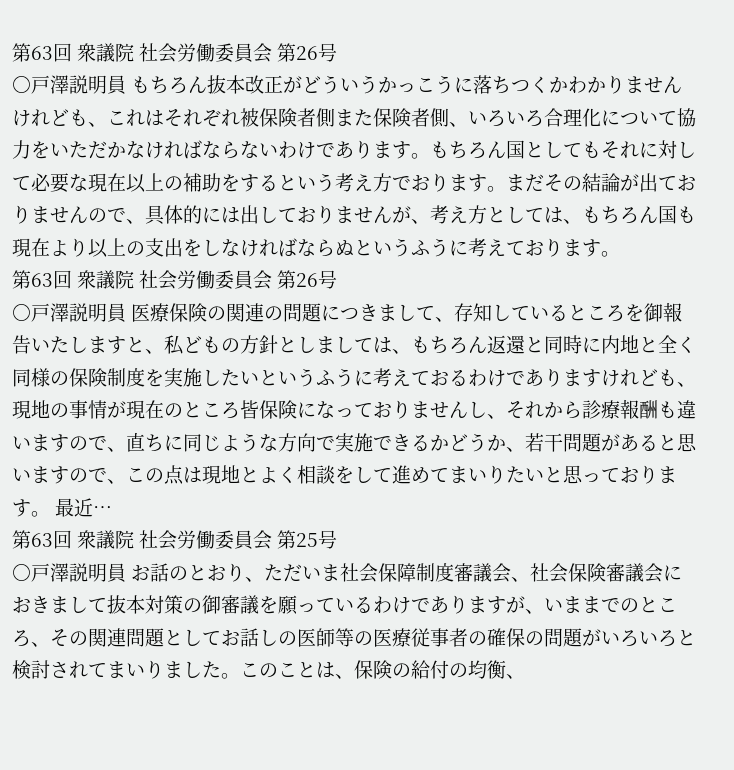第63回 衆議院 社会労働委員会 第26号
○戸澤説明員 もちろん抜本改正がどういうかっこうに落ちつくかわかりませんけれども、これはそれぞれ被保険者側また保険者側、いろいろ合理化について協力をいただかなければならないわけであります。もちろん国としてもそれに対して必要な現在以上の補助をするという考え方でおります。まだその結論が出ておりませんので、具体的には出しておりませんが、考え方としては、もちろん国も現在より以上の支出をしなければならぬというふうに考えております。
第63回 衆議院 社会労働委員会 第26号
○戸澤説明員 医療保険の関連の問題につきまして、存知しているところを御報告いたしますと、私どもの方針としましては、もちろん返還と同時に内地と全く同様の保険制度を実施したいというふうに考えておるわけでありますけれども、現地の事情が現在のところ皆保険になっておりませんし、それから診療報酬も違いますので、直ちに同じような方向で実施できるかどうか、若干問題があると思いますので、この点は現地とよく相談をして進めてまいりたいと思っております。 最近…
第63回 衆議院 社会労働委員会 第25号
○戸澤説明員 お話のとおり、ただいま社会保障制度審議会、社会保険審議会におきまして抜本対策の御審議を願っているわけでありますが、いままでのところ、その関連問題としてお話しの医師等の医療従事者の確保の問題がいろいろと検討されてまいりました。このことは、保険の給付の均衡、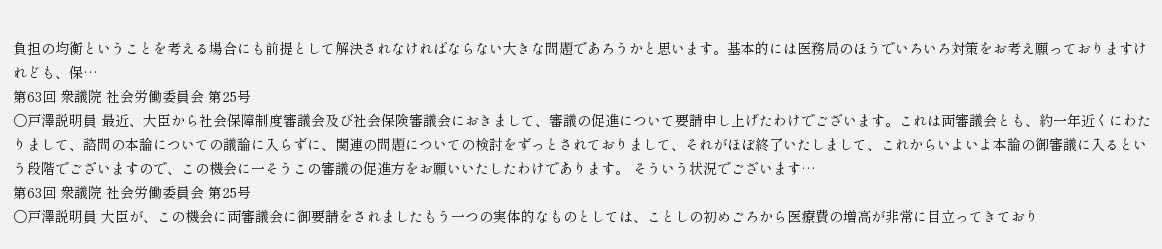負担の均衡ということを考える場合にも前提として解決されなければならない大きな問題であろうかと思います。基本的には医務局のほうでいろいろ対策をお考え願っておりますけれども、保…
第63回 衆議院 社会労働委員会 第25号
○戸澤説明員 最近、大臣から社会保障制度審議会及び社会保険審議会におきまして、審議の促進について要請申し上げたわけでございます。これは両審議会とも、約一年近くにわたりまして、諮問の本論についての議論に入らずに、関連の問題についての検討をずっとされておりまして、それがほぼ終了いたしまして、これからいよいよ本論の御審議に入るという段階でございますので、この機会に一そうこの審議の促進方をお願いいたしたわけであります。 そういう状況でございます…
第63回 衆議院 社会労働委員会 第25号
○戸澤説明員 大臣が、この機会に両審議会に御要請をされましたもう一つの実体的なものとしては、ことしの初めごろから医療費の増高が非常に目立ってきており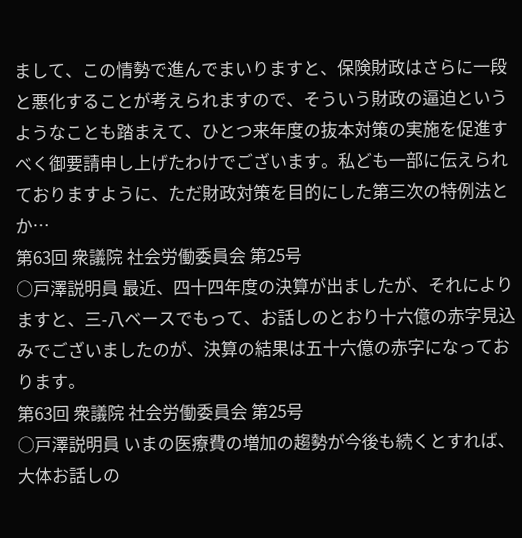まして、この情勢で進んでまいりますと、保険財政はさらに一段と悪化することが考えられますので、そういう財政の逼迫というようなことも踏まえて、ひとつ来年度の抜本対策の実施を促進すべく御要請申し上げたわけでございます。私ども一部に伝えられておりますように、ただ財政対策を目的にした第三次の特例法とか…
第63回 衆議院 社会労働委員会 第25号
○戸澤説明員 最近、四十四年度の決算が出ましたが、それによりますと、三-八ベースでもって、お話しのとおり十六億の赤字見込みでございましたのが、決算の結果は五十六億の赤字になっております。
第63回 衆議院 社会労働委員会 第25号
○戸澤説明員 いまの医療費の増加の趨勢が今後も続くとすれば、大体お話しの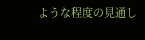ような程度の見通し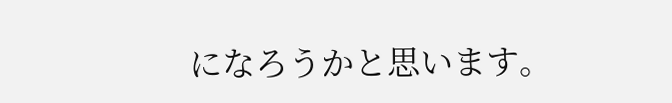になろうかと思います。